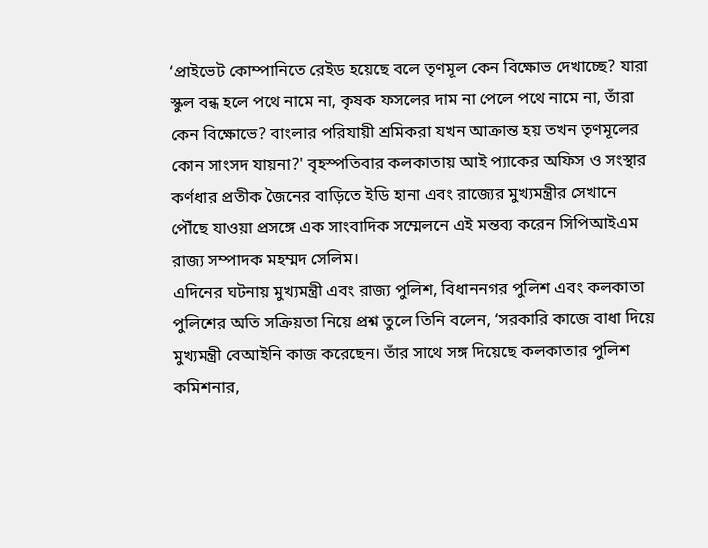‘প্রাইভেট কোম্পানিতে রেইড হয়েছে বলে তৃণমূল কেন বিক্ষোভ দেখাচ্ছে? যারা স্কুল বন্ধ হলে পথে নামে না, কৃষক ফসলের দাম না পেলে পথে নামে না, তাঁরা কেন বিক্ষোভে? বাংলার পরিযায়ী শ্রমিকরা যখন আক্রান্ত হয় তখন তৃণমূলের কোন সাংসদ যায়না?' বৃহস্পতিবার কলকাতায় আই প্যাকের অফিস ও সংস্থার কর্ণধার প্রতীক জৈনের বাড়িতে ইডি হানা এবং রাজ্যের মুখ্যমন্ত্রীর সেখানে পৌঁছে যাওয়া প্রসঙ্গে এক সাংবাদিক সম্মেলনে এই মন্তব্য করেন সিপিআইএম রাজ্য সম্পাদক মহম্মদ সেলিম।
এদিনের ঘটনায় মুখ্যমন্ত্রী এবং রাজ্য পুলিশ, বিধাননগর পুলিশ এবং কলকাতা পুলিশের অতি সক্রিয়তা নিয়ে প্রশ্ন তুলে তিনি বলেন, ‘সরকারি কাজে বাধা দিয়ে মুখ্যমন্ত্রী বেআইনি কাজ করেছেন। তাঁর সাথে সঙ্গ দিয়েছে কলকাতার পুলিশ কমিশনার,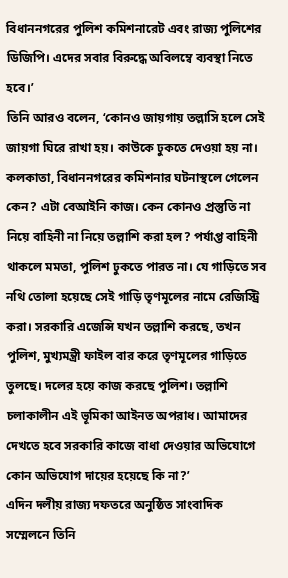বিধাননগরের পুলিশ কমিশনারেট এবং রাজ্য পুলিশের ডিজিপি। এদের সবার বিরুদ্ধে অবিলম্বে ব্যবস্থা নিতে হবে।’
তিনি আরও বলেন, ‘কোনও জায়গায় তল্লাসি হলে সেই জায়গা ঘিরে রাখা হয়। কাউকে ঢুকতে দেওয়া হয় না। কলকাতা, বিধাননগরের কমিশনার ঘটনাস্থলে গেলেন কেন? এটা বেআইনি কাজ। কেন কোনও প্রস্তুতি না নিয়ে বাহিনী না নিয়ে তল্লাশি করা হল? পর্যাপ্ত বাহিনী থাকলে মমতা, পুলিশ ঢুকতে পারত না। যে গাড়িতে সব নথি তোলা হয়েছে সেই গাড়ি তৃণমূলের নামে রেজিস্ট্রি করা। সরকারি এজেন্সি যখন তল্লাশি করছে, তখন পুলিশ, মুখ্যমন্ত্রী ফাইল বার করে তৃণমূলের গাড়িতে তুলছে। দলের হয়ে কাজ করছে পুলিশ। তল্লাশি চলাকালীন এই ভূমিকা আইনত অপরাধ। আমাদের দেখতে হবে সরকারি কাজে বাধা দেওয়ার অভিযোগে কোন অভিযোগ দায়ের হয়েছে কি না?’
এদিন দলীয় রাজ্য দফতরে অনুষ্ঠিত সাংবাদিক সম্মেলনে তিনি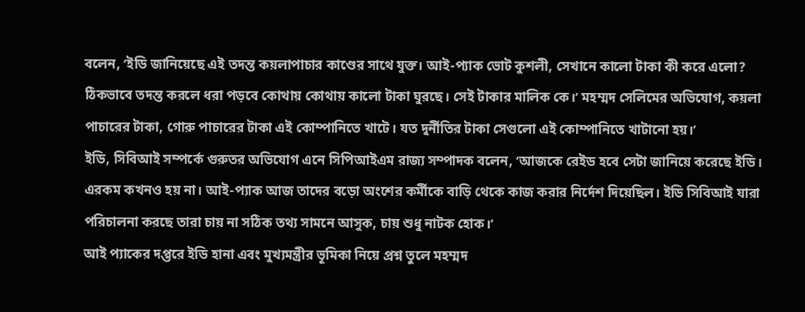বলেন, ‘ইডি জানিয়েছে এই তদন্ত কয়লাপাচার কাণ্ডের সাথে যুক্ত। আই-প্যাক ভোট কুশলী, সেখানে কালো টাকা কী করে এলো? ঠিকভাবে তদন্ত করলে ধরা পড়বে কোথায় কোথায় কালো টাকা ঘুরছে। সেই টাকার মালিক কে।’ মহম্মদ সেলিমের অভিযোগ, কয়লা পাচারের টাকা, গোরু পাচারের টাকা এই কোম্পানিতে খাটে। যত দুর্নীতির টাকা সেগুলো এই কোম্পানিতে খাটানো হয়।’
ইডি, সিবিআই সম্পর্কে গুরুতর অভিযোগ এনে সিপিআইএম রাজ্য সম্পাদক বলেন, ‘আজকে রেইড হবে সেটা জানিয়ে করেছে ইডি। এরকম কখনও হয় না। আই-প্যাক আজ তাদের বড়ো অংশের কর্মীকে বাড়ি থেকে কাজ করার নির্দেশ দিয়েছিল। ইডি সিবিআই যারা পরিচালনা করছে তারা চায় না সঠিক তথ্য সামনে আসুক, চায় শুধু নাটক হোক।’
আই প্যাকের দপ্তরে ইডি হানা এবং মুখ্যমন্ত্রীর ভূমিকা নিয়ে প্রশ্ন তুলে মহম্মদ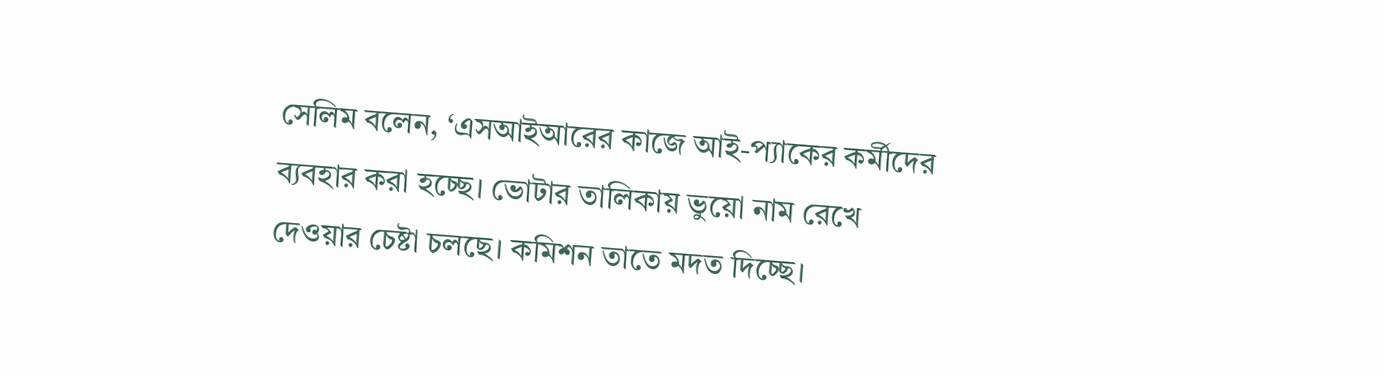সেলিম বলেন, ‘এসআইআরের কাজে আই-প্যাকের কর্মীদের ব্যবহার করা হচ্ছে। ভোটার তালিকায় ভুয়ো নাম রেখে দেওয়ার চেষ্টা চলছে। কমিশন তাতে মদত দিচ্ছে।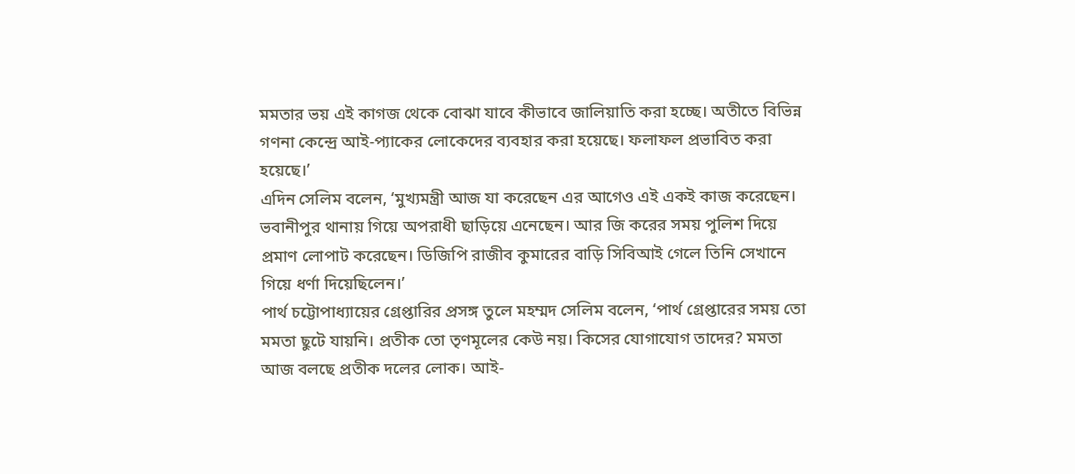মমতার ভয় এই কাগজ থেকে বোঝা যাবে কীভাবে জালিয়াতি করা হচ্ছে। অতীতে বিভিন্ন গণনা কেন্দ্রে আই-প্যাকের লোকেদের ব্যবহার করা হয়েছে। ফলাফল প্রভাবিত করা হয়েছে।’
এদিন সেলিম বলেন, ‘মুখ্যমন্ত্রী আজ যা করেছেন এর আগেও এই একই কাজ করেছেন। ভবানীপুর থানায় গিয়ে অপরাধী ছাড়িয়ে এনেছেন। আর জি করের সময় পুলিশ দিয়ে প্রমাণ লোপাট করেছেন। ডিজিপি রাজীব কুমারের বাড়ি সিবিআই গেলে তিনি সেখানে গিয়ে ধর্ণা দিয়েছিলেন।’
পার্থ চট্টোপাধ্যায়ের গ্রেপ্তারির প্রসঙ্গ তুলে মহম্মদ সেলিম বলেন, ‘পার্থ গ্রেপ্তারের সময় তো মমতা ছুটে যায়নি। প্রতীক তো তৃণমূলের কেউ নয়। কিসের যোগাযোগ তাদের? মমতা আজ বলছে প্রতীক দলের লোক। আই-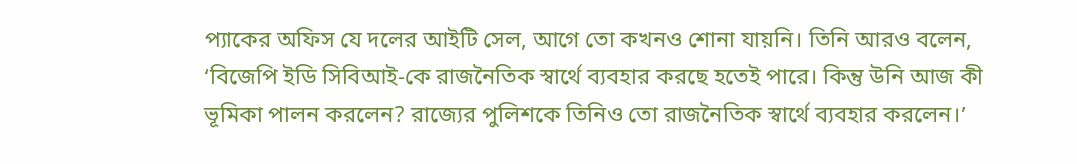প্যাকের অফিস যে দলের আইটি সেল, আগে তো কখনও শোনা যায়নি। তিনি আরও বলেন, ‘বিজেপি ইডি সিবিআই-কে রাজনৈতিক স্বার্থে ব্যবহার করছে হতেই পারে। কিন্তু উনি আজ কী ভূমিকা পালন করলেন? রাজ্যের পুলিশকে তিনিও তো রাজনৈতিক স্বার্থে ব্যবহার করলেন।’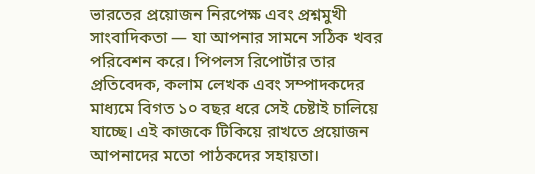ভারতের প্রয়োজন নিরপেক্ষ এবং প্রশ্নমুখী সাংবাদিকতা — যা আপনার সামনে সঠিক খবর পরিবেশন করে। পিপলস রিপোর্টার তার প্রতিবেদক, কলাম লেখক এবং সম্পাদকদের মাধ্যমে বিগত ১০ বছর ধরে সেই চেষ্টাই চালিয়ে যাচ্ছে। এই কাজকে টিকিয়ে রাখতে প্রয়োজন আপনাদের মতো পাঠকদের সহায়তা।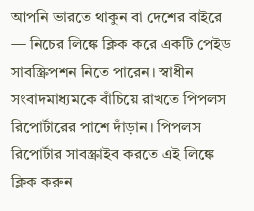আপনি ভারতে থাকুন বা দেশের বাইরে — নিচের লিঙ্কে ক্লিক করে একটি পেইড সাবস্ক্রিপশন নিতে পারেন। স্বাধীন সংবাদমাধ্যমকে বাঁচিয়ে রাখতে পিপলস রিপোর্টারের পাশে দাঁড়ান। পিপলস রিপোর্টার সাবস্ক্রাইব করতে এই লিঙ্কে ক্লিক করুন